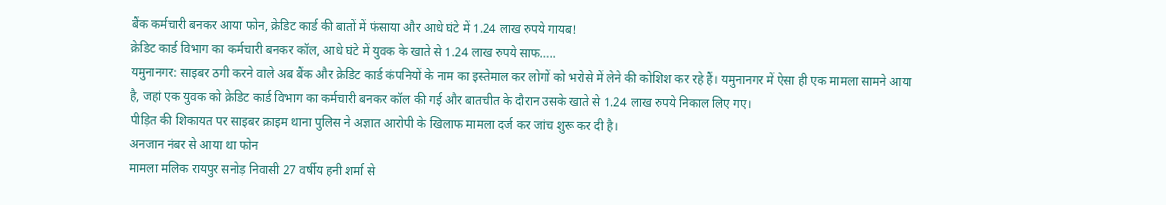बैंक कर्मचारी बनकर आया फोन, क्रेडिट कार्ड की बातों में फंसाया और आधे घंटे में 1.24 लाख रुपये गायब!
क्रेडिट कार्ड विभाग का कर्मचारी बनकर कॉल, आधे घंटे में युवक के खाते से 1.24 लाख रुपये साफ…..
यमुनानगर: साइबर ठगी करने वाले अब बैंक और क्रेडिट कार्ड कंपनियों के नाम का इस्तेमाल कर लोगों को भरोसे में लेने की कोशिश कर रहे हैं। यमुनानगर में ऐसा ही एक मामला सामने आया है, जहां एक युवक को क्रेडिट कार्ड विभाग का कर्मचारी बनकर कॉल की गई और बातचीत के दौरान उसके खाते से 1.24 लाख रुपये निकाल लिए गए।
पीड़ित की शिकायत पर साइबर क्राइम थाना पुलिस ने अज्ञात आरोपी के खिलाफ मामला दर्ज कर जांच शुरू कर दी है।
अनजान नंबर से आया था फोन
मामला मलिक रायपुर सनोड़ निवासी 27 वर्षीय हनी शर्मा से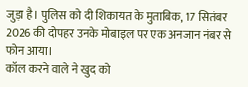जुड़ा है। पुलिस को दी शिकायत के मुताबिक, 17 सितंबर 2026 की दोपहर उनके मोबाइल पर एक अनजान नंबर से फोन आया।
कॉल करने वाले ने खुद को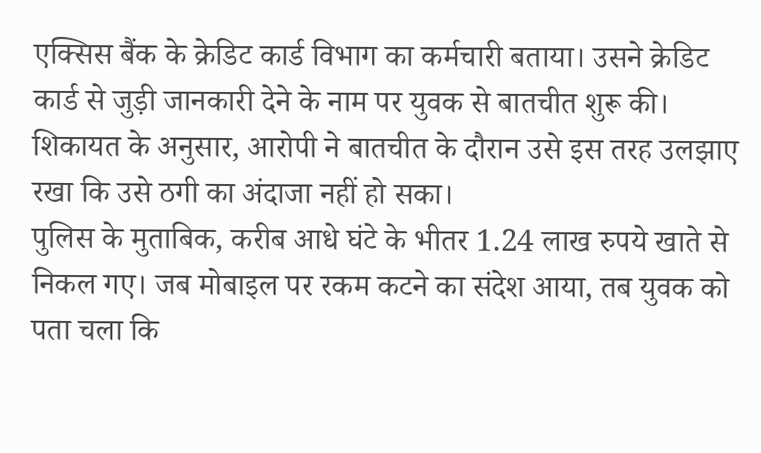एक्सिस बैंक के क्रेडिट कार्ड विभाग का कर्मचारी बताया। उसने क्रेडिट कार्ड से जुड़ी जानकारी देने के नाम पर युवक से बातचीत शुरू की। शिकायत के अनुसार, आरोपी ने बातचीत के दौरान उसे इस तरह उलझाए रखा कि उसे ठगी का अंदाजा नहीं हो सका।
पुलिस के मुताबिक, करीब आधे घंटे के भीतर 1.24 लाख रुपये खाते से निकल गए। जब मोबाइल पर रकम कटने का संदेश आया, तब युवक को पता चला कि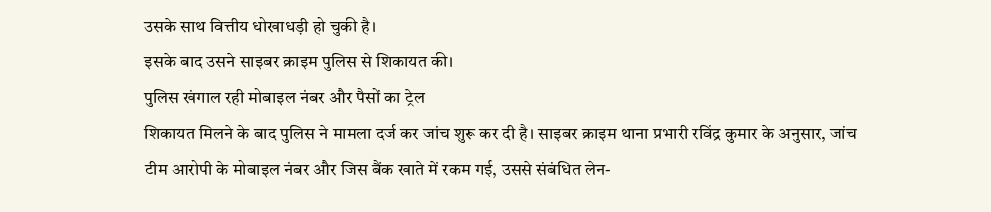उसके साथ वित्तीय धोखाधड़ी हो चुकी है।
इसके बाद उसने साइबर क्राइम पुलिस से शिकायत की।
पुलिस खंगाल रही मोबाइल नंबर और पैसों का ट्रेल
शिकायत मिलने के बाद पुलिस ने मामला दर्ज कर जांच शुरू कर दी है। साइबर क्राइम थाना प्रभारी रविंद्र कुमार के अनुसार, जांच टीम आरोपी के मोबाइल नंबर और जिस बैंक खाते में रकम गई, उससे संबंधित लेन-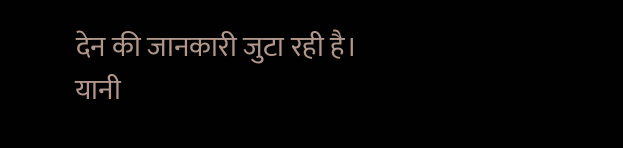देन की जानकारी जुटा रही है।
यानी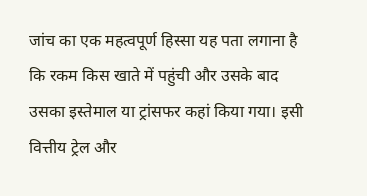जांच का एक महत्वपूर्ण हिस्सा यह पता लगाना है कि रकम किस खाते में पहुंची और उसके बाद उसका इस्तेमाल या ट्रांसफर कहां किया गया। इसी वित्तीय ट्रेल और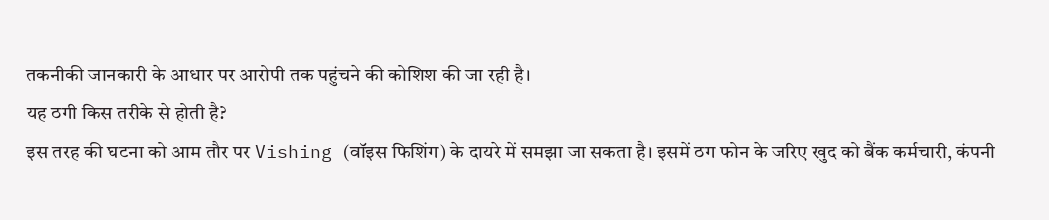तकनीकी जानकारी के आधार पर आरोपी तक पहुंचने की कोशिश की जा रही है।
यह ठगी किस तरीके से होती है?
इस तरह की घटना को आम तौर पर Vishing (वॉइस फिशिंग) के दायरे में समझा जा सकता है। इसमें ठग फोन के जरिए खुद को बैंक कर्मचारी, कंपनी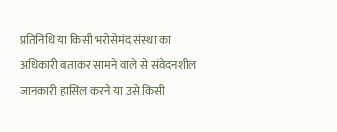प्रतिनिधि या किसी भरोसेमंद संस्था का अधिकारी बताकर सामने वाले से संवेदनशील जानकारी हासिल करने या उसे किसी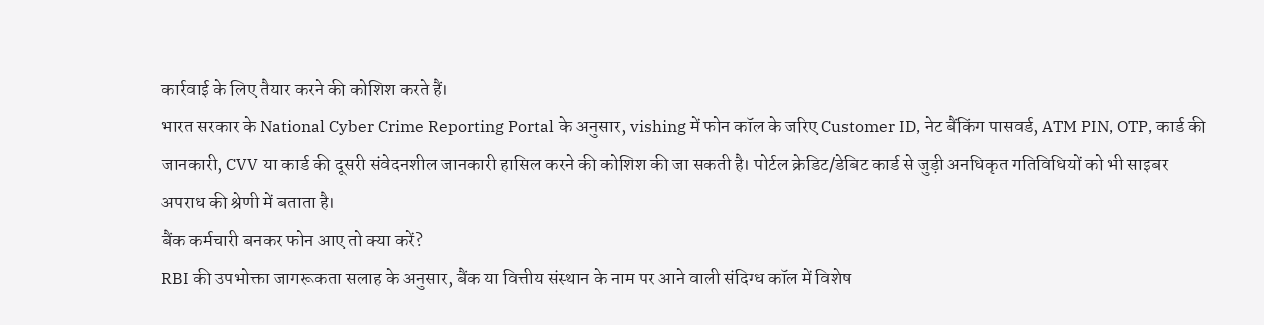कार्रवाई के लिए तैयार करने की कोशिश करते हैं।
भारत सरकार के National Cyber Crime Reporting Portal के अनुसार, vishing में फोन कॉल के जरिए Customer ID, नेट बैंकिंग पासवर्ड, ATM PIN, OTP, कार्ड की जानकारी, CVV या कार्ड की दूसरी संवेदनशील जानकारी हासिल करने की कोशिश की जा सकती है। पोर्टल क्रेडिट/डेबिट कार्ड से जुड़ी अनधिकृत गतिविधियों को भी साइबर अपराध की श्रेणी में बताता है।
बैंक कर्मचारी बनकर फोन आए तो क्या करें?
RBI की उपभोक्ता जागरूकता सलाह के अनुसार, बैंक या वित्तीय संस्थान के नाम पर आने वाली संदिग्ध कॉल में विशेष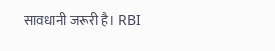सावधानी जरूरी है। RBI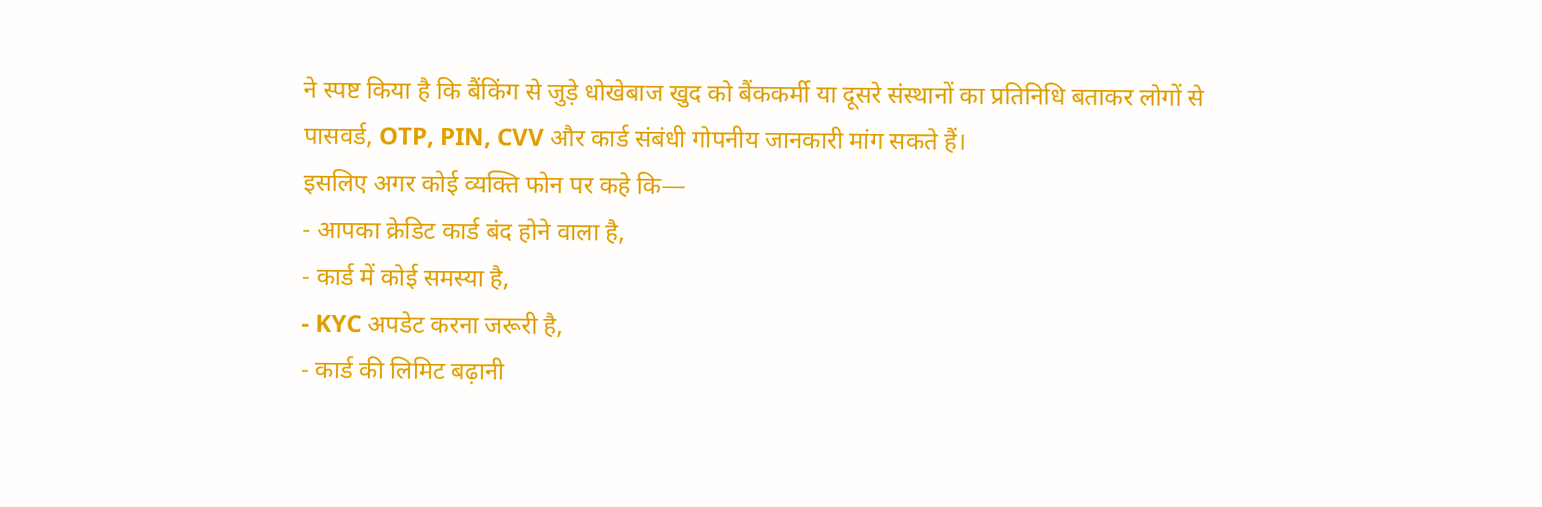ने स्पष्ट किया है कि बैंकिंग से जुड़े धोखेबाज खुद को बैंककर्मी या दूसरे संस्थानों का प्रतिनिधि बताकर लोगों से पासवर्ड, OTP, PIN, CVV और कार्ड संबंधी गोपनीय जानकारी मांग सकते हैं।
इसलिए अगर कोई व्यक्ति फोन पर कहे कि—
- आपका क्रेडिट कार्ड बंद होने वाला है,
- कार्ड में कोई समस्या है,
- KYC अपडेट करना जरूरी है,
- कार्ड की लिमिट बढ़ानी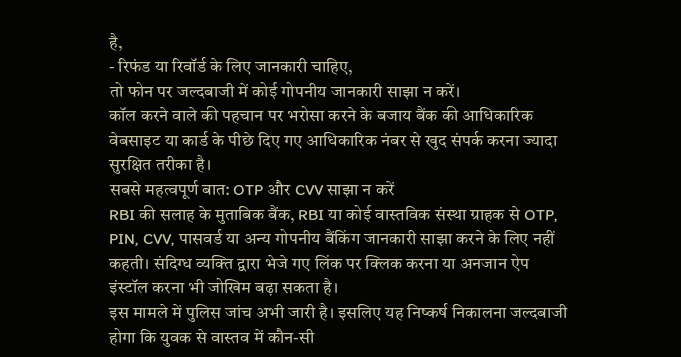है,
- रिफंड या रिवॉर्ड के लिए जानकारी चाहिए,
तो फोन पर जल्दबाजी में कोई गोपनीय जानकारी साझा न करें।
कॉल करने वाले की पहचान पर भरोसा करने के बजाय बैंक की आधिकारिक वेबसाइट या कार्ड के पीछे दिए गए आधिकारिक नंबर से खुद संपर्क करना ज्यादा सुरक्षित तरीका है।
सबसे महत्वपूर्ण बात: OTP और CVV साझा न करें
RBI की सलाह के मुताबिक बैंक, RBI या कोई वास्तविक संस्था ग्राहक से OTP, PIN, CVV, पासवर्ड या अन्य गोपनीय बैंकिंग जानकारी साझा करने के लिए नहीं कहती। संदिग्ध व्यक्ति द्वारा भेजे गए लिंक पर क्लिक करना या अनजान ऐप इंस्टॉल करना भी जोखिम बढ़ा सकता है।
इस मामले में पुलिस जांच अभी जारी है। इसलिए यह निष्कर्ष निकालना जल्दबाजी होगा कि युवक से वास्तव में कौन-सी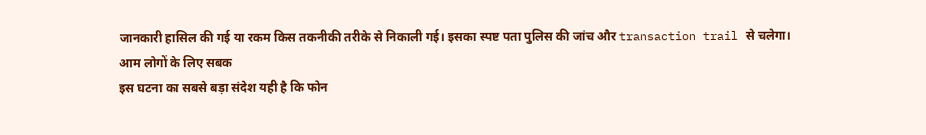जानकारी हासिल की गई या रकम किस तकनीकी तरीके से निकाली गई। इसका स्पष्ट पता पुलिस की जांच और transaction trail से चलेगा।
आम लोगों के लिए सबक
इस घटना का सबसे बड़ा संदेश यही है कि फोन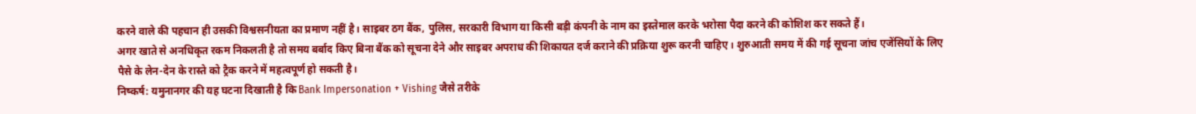करने वाले की पहचान ही उसकी विश्वसनीयता का प्रमाण नहीं है। साइबर ठग बैंक, पुलिस, सरकारी विभाग या किसी बड़ी कंपनी के नाम का इस्तेमाल करके भरोसा पैदा करने की कोशिश कर सकते हैं।
अगर खाते से अनधिकृत रकम निकलती है तो समय बर्बाद किए बिना बैंक को सूचना देने और साइबर अपराध की शिकायत दर्ज कराने की प्रक्रिया शुरू करनी चाहिए। शुरुआती समय में की गई सूचना जांच एजेंसियों के लिए पैसे के लेन-देन के रास्ते को ट्रैक करने में महत्वपूर्ण हो सकती है।
निष्कर्ष: यमुनानगर की यह घटना दिखाती है कि Bank Impersonation + Vishing जैसे तरीके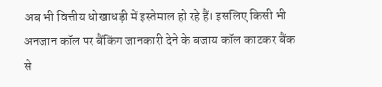अब भी वित्तीय धोखाधड़ी में इस्तेमाल हो रहे हैं। इसलिए किसी भी अनजान कॉल पर बैंकिंग जानकारी देने के बजाय कॉल काटकर बैंक से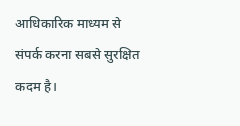आधिकारिक माध्यम से संपर्क करना सबसे सुरक्षित कदम है।